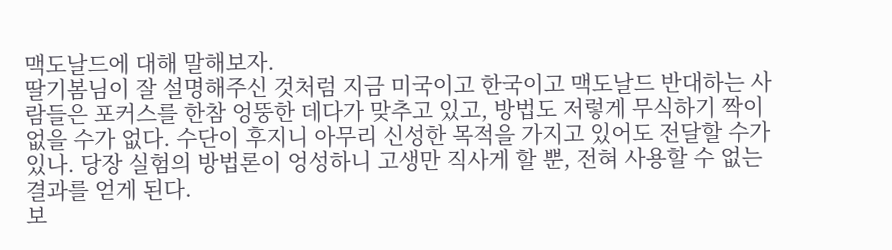맥도날드에 대해 말해보자.
딸기봄님이 잘 설명해주신 것처럼 지금 미국이고 한국이고 맥도날드 반대하는 사람들은 포커스를 한참 엉뚱한 데다가 맞추고 있고, 방법도 저렇게 무식하기 짝이 없을 수가 없다. 수단이 후지니 아무리 신성한 목적을 가지고 있어도 전달할 수가 있나. 당장 실험의 방법론이 엉성하니 고생만 직사게 할 뿐, 전혀 사용할 수 없는 결과를 얻게 된다.
보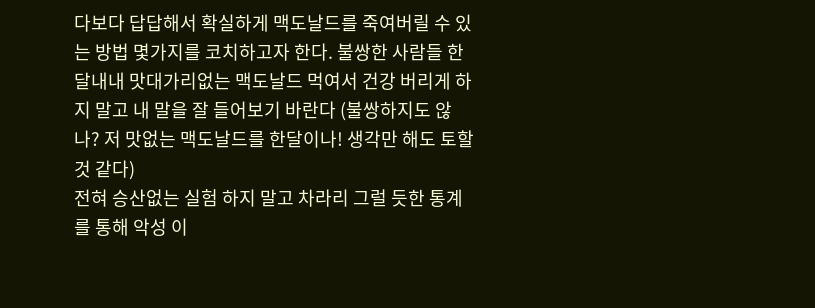다보다 답답해서 확실하게 맥도날드를 죽여버릴 수 있는 방법 몇가지를 코치하고자 한다. 불쌍한 사람들 한달내내 맛대가리없는 맥도날드 먹여서 건강 버리게 하지 말고 내 말을 잘 들어보기 바란다 (불쌍하지도 않나? 저 맛없는 맥도날드를 한달이나! 생각만 해도 토할 것 같다)
전혀 승산없는 실험 하지 말고 차라리 그럴 듯한 통계를 통해 악성 이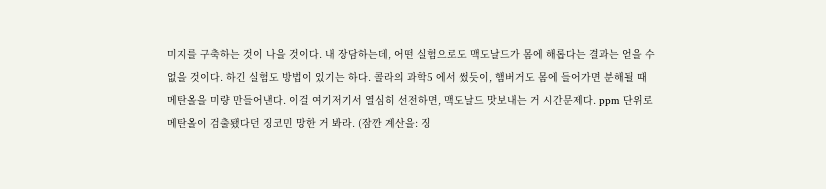미지를 구축하는 것이 나을 것이다. 내 장담하는데, 어떤 실험으로도 맥도날드가 몸에 해롭다는 결과는 얻을 수 없을 것이다. 하긴 실험도 방법이 있기는 하다. 콜라의 과학5 에서 썼듯이, 햄버거도 몸에 들어가면 분해될 때 메탄올을 미량 만들어낸다. 이걸 여기저기서 열심히 선전하면, 맥도날드 맛보내는 거 시간문제다. ppm 단위로 메탄올이 검출됐다던 징코민 망한 거 봐라. (잠깐 계산을: 징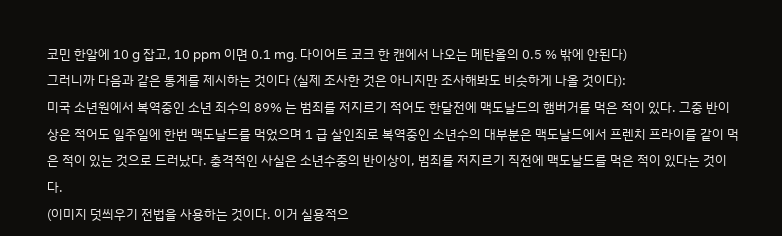코민 한알에 10 g 잡고, 10 ppm 이면 0.1 mg. 다이어트 코크 한 캔에서 나오는 메탄올의 0.5 % 밖에 안된다)
그러니까 다음과 같은 통계를 제시하는 것이다 (실제 조사한 것은 아니지만 조사해봐도 비슷하게 나올 것이다):
미국 소년원에서 복역중인 소년 죄수의 89% 는 범죄를 저지르기 적어도 한달전에 맥도날드의 햄버거를 먹은 적이 있다. 그중 반이상은 적어도 일주일에 한번 맥도날드를 먹었으며 1 급 살인죄로 복역중인 소년수의 대부분은 맥도날드에서 프렌치 프라이를 같이 먹은 적이 있는 것으로 드러났다. 충격적인 사실은 소년수중의 반이상이, 범죄를 저지르기 직전에 맥도날드를 먹은 적이 있다는 것이다.
(이미지 덧씌우기 전법을 사용하는 것이다. 이거 실용적으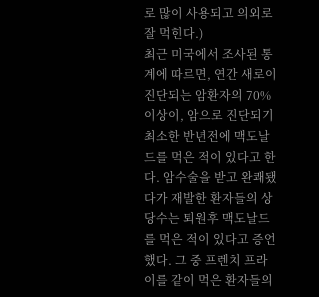로 많이 사용되고 의외로 잘 먹힌다.)
최근 미국에서 조사된 통계에 따르면, 연간 새로이 진단되는 암환자의 70% 이상이, 암으로 진단되기 최소한 반년전에 맥도날드를 먹은 적이 있다고 한다. 암수술을 받고 완쾌됐다가 재발한 환자들의 상당수는 퇴원후 맥도날드를 먹은 적이 있다고 증언했다. 그 중 프렌치 프라이를 같이 먹은 환자들의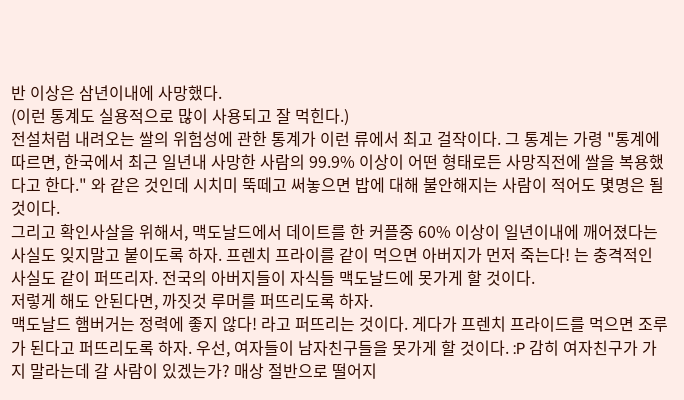반 이상은 삼년이내에 사망했다.
(이런 통계도 실용적으로 많이 사용되고 잘 먹힌다.)
전설처럼 내려오는 쌀의 위험성에 관한 통계가 이런 류에서 최고 걸작이다. 그 통계는 가령 "통계에 따르면, 한국에서 최근 일년내 사망한 사람의 99.9% 이상이 어떤 형태로든 사망직전에 쌀을 복용했다고 한다." 와 같은 것인데 시치미 뚝떼고 써놓으면 밥에 대해 불안해지는 사람이 적어도 몇명은 될 것이다.
그리고 확인사살을 위해서, 맥도날드에서 데이트를 한 커플중 60% 이상이 일년이내에 깨어졌다는 사실도 잊지말고 붙이도록 하자. 프렌치 프라이를 같이 먹으면 아버지가 먼저 죽는다! 는 충격적인 사실도 같이 퍼뜨리자. 전국의 아버지들이 자식들 맥도날드에 못가게 할 것이다.
저렇게 해도 안된다면, 까짓것 루머를 퍼뜨리도록 하자.
맥도날드 햄버거는 정력에 좋지 않다! 라고 퍼뜨리는 것이다. 게다가 프렌치 프라이드를 먹으면 조루가 된다고 퍼뜨리도록 하자. 우선, 여자들이 남자친구들을 못가게 할 것이다. :P 감히 여자친구가 가지 말라는데 갈 사람이 있겠는가? 매상 절반으로 떨어지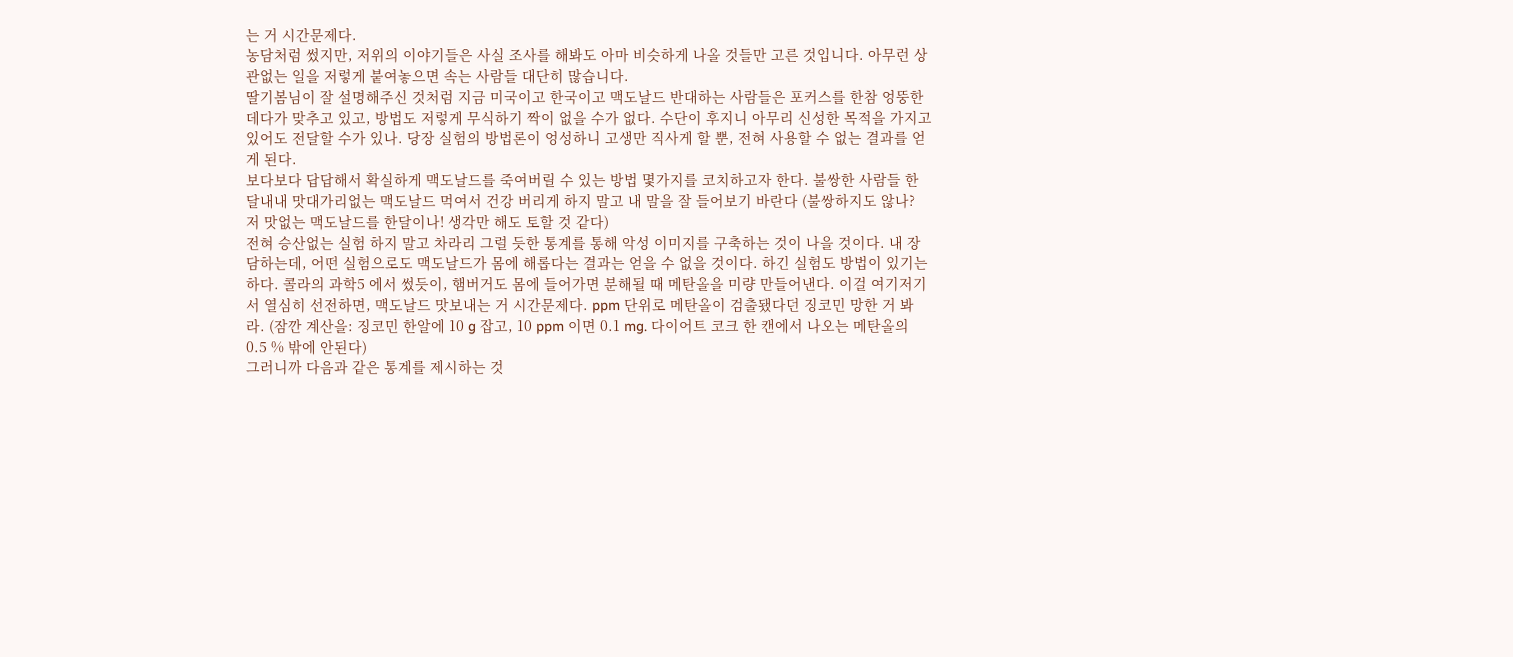는 거 시간문제다.
농담처럼 썼지만, 저위의 이야기들은 사실 조사를 해봐도 아마 비슷하게 나올 것들만 고른 것입니다. 아무런 상관없는 일을 저렇게 붙여놓으면 속는 사람들 대단히 많습니다.
딸기봄님이 잘 설명해주신 것처럼 지금 미국이고 한국이고 맥도날드 반대하는 사람들은 포커스를 한참 엉뚱한 데다가 맞추고 있고, 방법도 저렇게 무식하기 짝이 없을 수가 없다. 수단이 후지니 아무리 신성한 목적을 가지고 있어도 전달할 수가 있나. 당장 실험의 방법론이 엉성하니 고생만 직사게 할 뿐, 전혀 사용할 수 없는 결과를 얻게 된다.
보다보다 답답해서 확실하게 맥도날드를 죽여버릴 수 있는 방법 몇가지를 코치하고자 한다. 불쌍한 사람들 한달내내 맛대가리없는 맥도날드 먹여서 건강 버리게 하지 말고 내 말을 잘 들어보기 바란다 (불쌍하지도 않나? 저 맛없는 맥도날드를 한달이나! 생각만 해도 토할 것 같다)
전혀 승산없는 실험 하지 말고 차라리 그럴 듯한 통계를 통해 악성 이미지를 구축하는 것이 나을 것이다. 내 장담하는데, 어떤 실험으로도 맥도날드가 몸에 해롭다는 결과는 얻을 수 없을 것이다. 하긴 실험도 방법이 있기는 하다. 콜라의 과학5 에서 썼듯이, 햄버거도 몸에 들어가면 분해될 때 메탄올을 미량 만들어낸다. 이걸 여기저기서 열심히 선전하면, 맥도날드 맛보내는 거 시간문제다. ppm 단위로 메탄올이 검출됐다던 징코민 망한 거 봐라. (잠깐 계산을: 징코민 한알에 10 g 잡고, 10 ppm 이면 0.1 mg. 다이어트 코크 한 캔에서 나오는 메탄올의 0.5 % 밖에 안된다)
그러니까 다음과 같은 통계를 제시하는 것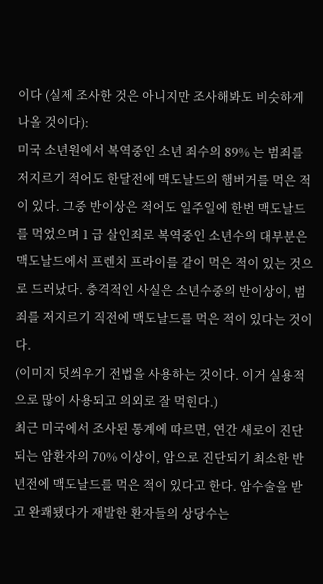이다 (실제 조사한 것은 아니지만 조사해봐도 비슷하게 나올 것이다):
미국 소년원에서 복역중인 소년 죄수의 89% 는 범죄를 저지르기 적어도 한달전에 맥도날드의 햄버거를 먹은 적이 있다. 그중 반이상은 적어도 일주일에 한번 맥도날드를 먹었으며 1 급 살인죄로 복역중인 소년수의 대부분은 맥도날드에서 프렌치 프라이를 같이 먹은 적이 있는 것으로 드러났다. 충격적인 사실은 소년수중의 반이상이, 범죄를 저지르기 직전에 맥도날드를 먹은 적이 있다는 것이다.
(이미지 덧씌우기 전법을 사용하는 것이다. 이거 실용적으로 많이 사용되고 의외로 잘 먹힌다.)
최근 미국에서 조사된 통계에 따르면, 연간 새로이 진단되는 암환자의 70% 이상이, 암으로 진단되기 최소한 반년전에 맥도날드를 먹은 적이 있다고 한다. 암수술을 받고 완쾌됐다가 재발한 환자들의 상당수는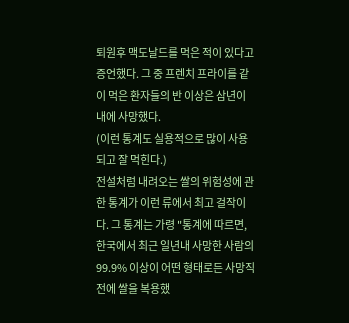퇴원후 맥도날드를 먹은 적이 있다고 증언했다. 그 중 프렌치 프라이를 같이 먹은 환자들의 반 이상은 삼년이내에 사망했다.
(이런 통계도 실용적으로 많이 사용되고 잘 먹힌다.)
전설처럼 내려오는 쌀의 위험성에 관한 통계가 이런 류에서 최고 걸작이다. 그 통계는 가령 "통계에 따르면, 한국에서 최근 일년내 사망한 사람의 99.9% 이상이 어떤 형태로든 사망직전에 쌀을 복용했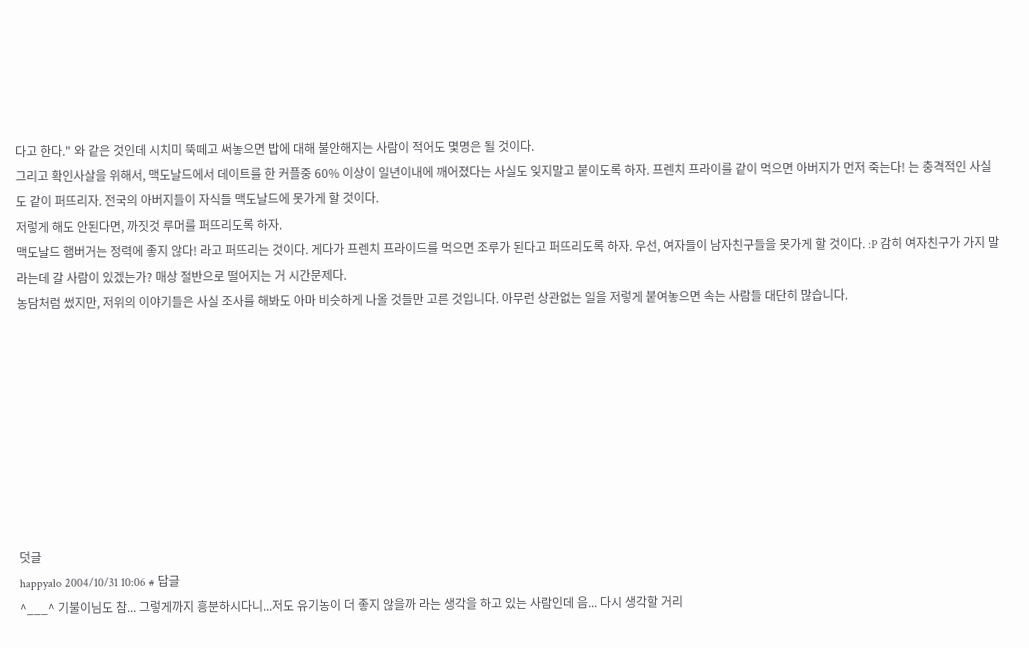다고 한다." 와 같은 것인데 시치미 뚝떼고 써놓으면 밥에 대해 불안해지는 사람이 적어도 몇명은 될 것이다.
그리고 확인사살을 위해서, 맥도날드에서 데이트를 한 커플중 60% 이상이 일년이내에 깨어졌다는 사실도 잊지말고 붙이도록 하자. 프렌치 프라이를 같이 먹으면 아버지가 먼저 죽는다! 는 충격적인 사실도 같이 퍼뜨리자. 전국의 아버지들이 자식들 맥도날드에 못가게 할 것이다.
저렇게 해도 안된다면, 까짓것 루머를 퍼뜨리도록 하자.
맥도날드 햄버거는 정력에 좋지 않다! 라고 퍼뜨리는 것이다. 게다가 프렌치 프라이드를 먹으면 조루가 된다고 퍼뜨리도록 하자. 우선, 여자들이 남자친구들을 못가게 할 것이다. :P 감히 여자친구가 가지 말라는데 갈 사람이 있겠는가? 매상 절반으로 떨어지는 거 시간문제다.
농담처럼 썼지만, 저위의 이야기들은 사실 조사를 해봐도 아마 비슷하게 나올 것들만 고른 것입니다. 아무런 상관없는 일을 저렇게 붙여놓으면 속는 사람들 대단히 많습니다.









덧글
happyalo 2004/10/31 10:06 # 답글
^___^ 기불이님도 참... 그렇게까지 흥분하시다니...저도 유기농이 더 좋지 않을까 라는 생각을 하고 있는 사람인데 음... 다시 생각할 거리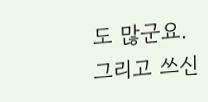도 많군요.
그리고 쓰신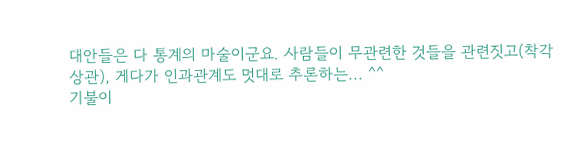대안들은 다 통계의 마술이군요. 사람들이 무관련한 것들을 관련짓고(착각 상관), 게다가 인과관계도 멋대로 추론하는... ^^
기불이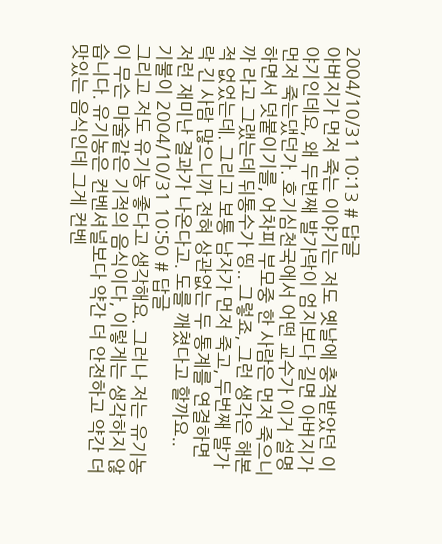2004/10/31 10:13 # 답글
아버지가 먼저 죽는 이야기는 저도 옛날에 충격받았던 이야기인데요, 왜 두번째 발가락이 엄지보다 길면 아버지가 먼저 죽는댔던가. 호기심천국에서 어떤 교수가 이거 설명하면서 덧붙이기를, 어차피 부모중 한 사람은 먼저 죽으니까 라고 그랬는데 뒤통수가 띵.. 그렇죠, 그런 생각은 해본 적 없었는데. 그리고 보통 남자가 먼저 죽고, 두번째 발가락 긴 사람 많으니까 전혀 상관없는 두 통계를 연결하면 저런 재미난 결과가 나온다고. 도를 깨쳤다고 할까요..
기불이 2004/10/31 10:50 # 답글
그리고 저도 유기농 좋다고 생각해요. 그러나 저는 유기농이 무슨 마술같은 기적의 음식이다, 이렇게는 생각하지 않습니다. 유기농은 컨벤셔널보다 약간 더 안전하고 약간 더 맛있는 음식인데 그게 컨벤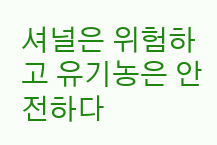셔널은 위험하고 유기농은 안전하다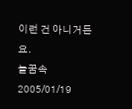이런 건 아니거든요.
늘꿈속 2005/01/19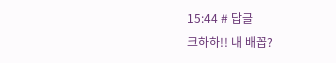15:44 # 답글
크하하!! 내 배꼽?